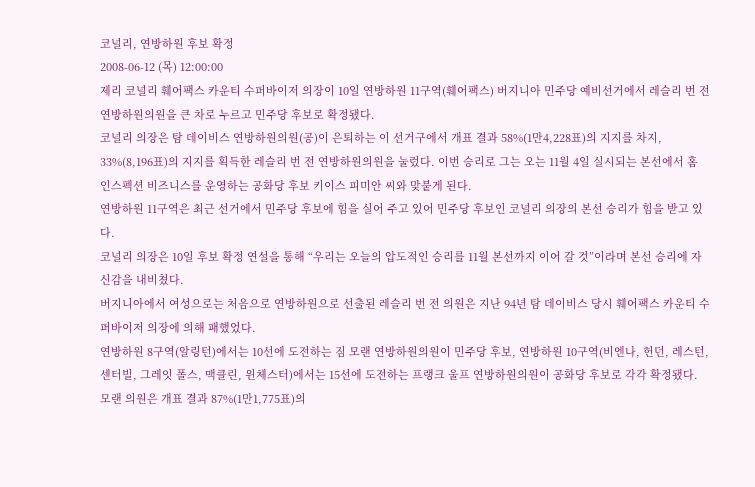코널리, 연방하원 후보 확정
2008-06-12 (목) 12:00:00
제리 코널리 훼어팩스 카운티 수퍼바이저 의장이 10일 연방하원 11구역(훼어팩스) 버지니아 민주당 예비선거에서 레슬리 번 전 연방하원의원을 큰 차로 누르고 민주당 후보로 확정됐다.
코널리 의장은 탐 데이비스 연방하원의원(공)이 은퇴하는 이 선거구에서 개표 결과 58%(1만4,228표)의 지지를 차지, 33%(8,196표)의 지지를 획득한 레슬리 번 전 연방하원의원을 눌렀다. 이번 승리로 그는 오는 11월 4일 실시되는 본선에서 홈 인스펙션 비즈니스를 운영하는 공화당 후보 키이스 피미안 씨와 맞붙게 된다.
연방하원 11구역은 최근 선거에서 민주당 후보에 힘을 실어 주고 있어 민주당 후보인 코널리 의장의 본선 승리가 힘을 받고 있다.
코널리 의장은 10일 후보 확정 연설을 통해 “우리는 오늘의 압도적인 승리를 11월 본선까지 이어 갈 것”이라며 본선 승리에 자신감을 내비쳤다.
버지니아에서 여성으로는 처음으로 연방하원으로 선출된 레슬리 번 전 의원은 지난 94년 탐 데이비스 당시 훼어팩스 카운티 수퍼바이저 의장에 의해 패했었다.
연방하원 8구역(알링턴)에서는 10선에 도전하는 짐 모랜 연방하원의원이 민주당 후보, 연방하원 10구역(비엔나, 헌던, 레스턴, 센터빌, 그레잇 폴스, 맥클린, 윈체스터)에서는 15선에 도전하는 프랭크 울프 연방하원의원이 공화당 후보로 각각 확정됐다.
모랜 의원은 개표 결과 87%(1만1,775표)의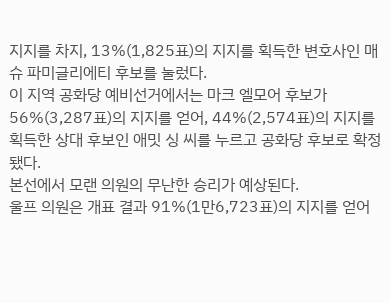지지를 차지, 13%(1,825표)의 지지를 획득한 변호사인 매슈 파미글리에티 후보를 눌렀다.
이 지역 공화당 예비선거에서는 마크 엘모어 후보가 56%(3,287표)의 지지를 얻어, 44%(2,574표)의 지지를 획득한 상대 후보인 애밋 싱 씨를 누르고 공화당 후보로 확정됐다.
본선에서 모랜 의원의 무난한 승리가 예상된다.
울프 의원은 개표 결과 91%(1만6,723표)의 지지를 얻어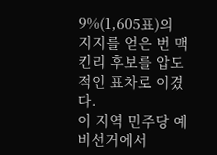9%(1,605표)의 지지를 얻은 번 맥킨리 후보를 압도적인 표차로 이겼다.
이 지역 민주당 예비선거에서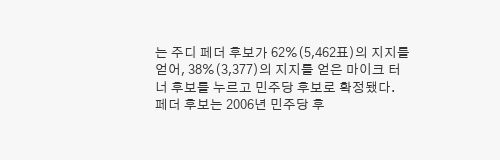는 주디 페더 후보가 62%(5,462표)의 지지를 얻어, 38%(3,377)의 지지를 얻은 마이크 터너 후보를 누르고 민주당 후보로 확정됐다.
페더 후보는 2006년 민주당 후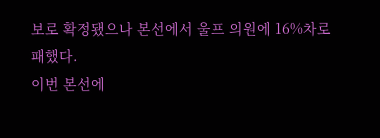보로 확정됐으나 본선에서 울프 의원에 16%차로 패했다.
이번 본선에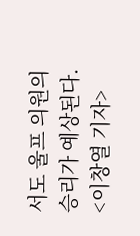서도 울프 의원의 승리가 예상된다. <이창열 기자>